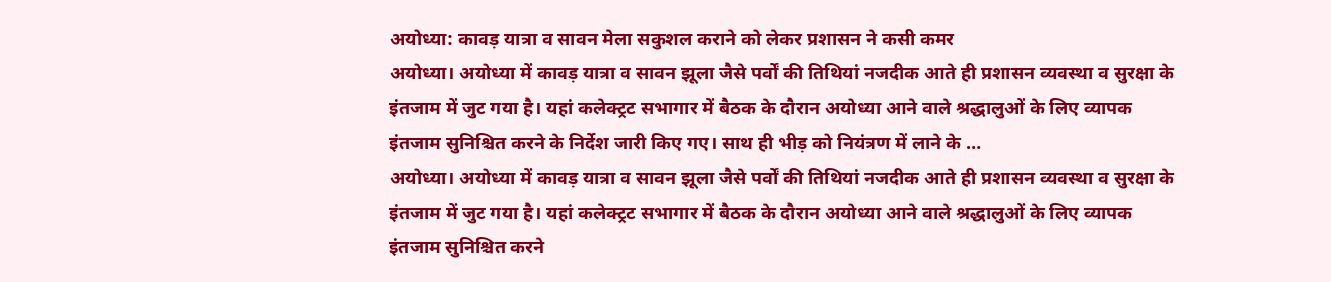अयोध्या: कावड़ यात्रा व सावन मेला सकुशल कराने को लेकर प्रशासन ने कसी कमर
अयोध्या। अयोध्या में कावड़ यात्रा व सावन झूला जैसे पर्वों की तिथियां नजदीक आते ही प्रशासन व्यवस्था व सुरक्षा के इंतजाम में जुट गया है। यहां कलेक्ट्रट सभागार में बैठक के दौरान अयोध्या आने वाले श्रद्धालुओं के लिए व्यापक इंतजाम सुनिश्चित करने के निर्देश जारी किए गए। साथ ही भीड़ को नियंत्रण में लाने के …
अयोध्या। अयोध्या में कावड़ यात्रा व सावन झूला जैसे पर्वों की तिथियां नजदीक आते ही प्रशासन व्यवस्था व सुरक्षा के इंतजाम में जुट गया है। यहां कलेक्ट्रट सभागार में बैठक के दौरान अयोध्या आने वाले श्रद्धालुओं के लिए व्यापक इंतजाम सुनिश्चित करने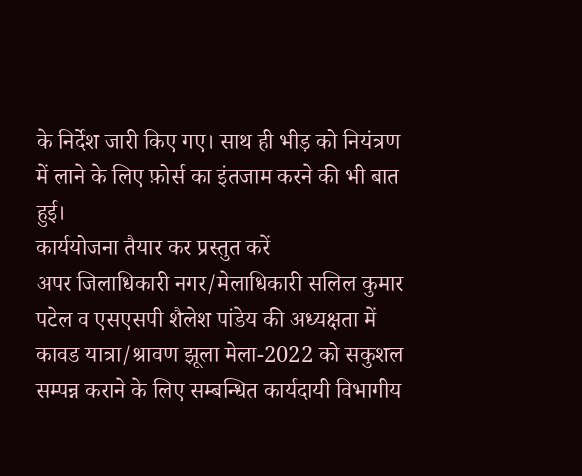के निर्देश जारी किए गए। साथ ही भीड़ को नियंत्रण में लाने के लिए फ़ोर्स का इंतजाम करने की भी बात हुई।
कार्ययोजना तैयार कर प्रस्तुत करें
अपर जिलाधिकारी नगर/मेलाधिकारी सलिल कुमार पटेल व एसएसपी शैलेश पांडेय की अध्यक्षता में कावड यात्रा/श्रावण झूला मेला-2022 को सकुशल सम्पन्न कराने के लिए सम्बन्धित कार्यदायी विभागीय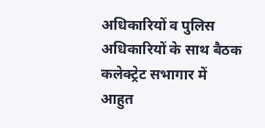अधिकारियों व पुलिस अधिकारियों के साथ बैठक कलेक्ट्रेट सभागार में आहुत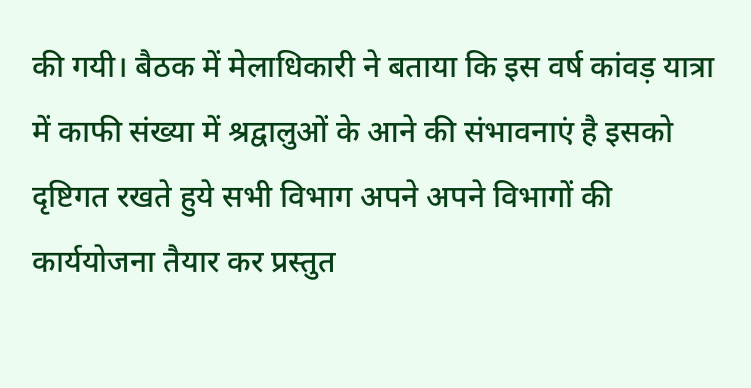की गयी। बैठक में मेलाधिकारी ने बताया कि इस वर्ष कांवड़ यात्रा में काफी संख्या में श्रद्वालुओं के आने की संभावनाएं है इसको दृष्टिगत रखते हुये सभी विभाग अपने अपने विभागों की कार्ययोजना तैयार कर प्रस्तुत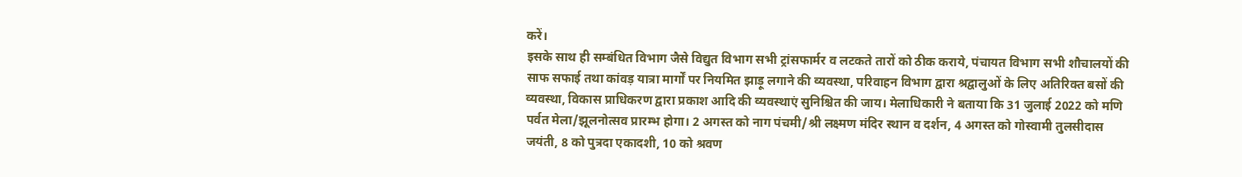करें।
इसके साथ ही सम्बंधित विभाग जैसे विद्युत विभाग सभी ट्रांसफार्मर व लटकते तारों को ठीक कराये, पंचायत विभाग सभी शौचालयों की साफ सफाई तथा कांवड़ यात्रा मार्गों पर नियमित झाड़ू लगाने की व्यवस्था, परिवाहन विभाग द्वारा श्रद्वालुओं के लिए अतिरिक्त बसों की व्यवस्था, विकास प्राधिकरण द्वारा प्रकाश आदि की व्यवस्थाएं सुनिश्चित की जाय। मेलाधिकारी ने बताया कि 31 जुलाई 2022 को मणि पर्वत मेला/झूलनोत्सव प्रारम्भ होगा। 2 अगस्त को नाग पंचमी/श्री लक्ष्मण मंदिर स्थान व दर्शन, 4 अगस्त को गोस्वामी तुलसीदास जयंती, 8 को पुत्रदा एकादशी, 10 को श्रवण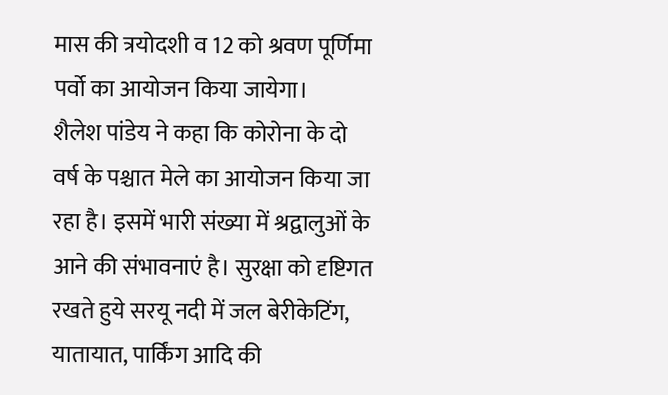मास की त्रयोदशी व 12 को श्रवण पूर्णिमा पर्वो का आयोजन किया जायेगा।
शैलेश पांडेय ने कहा कि कोरोना के दो वर्ष के पश्चात मेले का आयोजन किया जा रहा है। इसमें भारी संख्या में श्रद्वालुओं के आने की संभावनाएं है। सुरक्षा को दृष्टिगत रखते हुये सरयू नदी में जल बेरीकेटिंग, यातायात, पार्किंग आदि की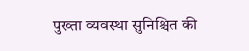पुख्ता व्यवस्था सुनिश्चित की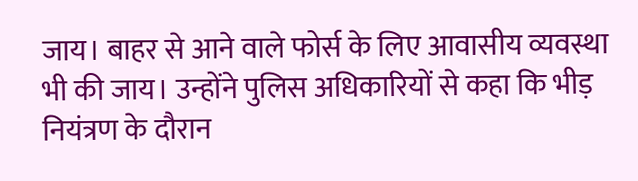जाय। बाहर से आने वाले फोर्स के लिए आवासीय व्यवस्था भी की जाय। उन्होंने पुलिस अधिकारियों से कहा कि भीड़ नियंत्रण के दौरान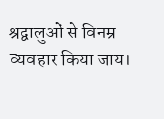श्रद्वालुओं से विनम्र व्यवहार किया जाय।